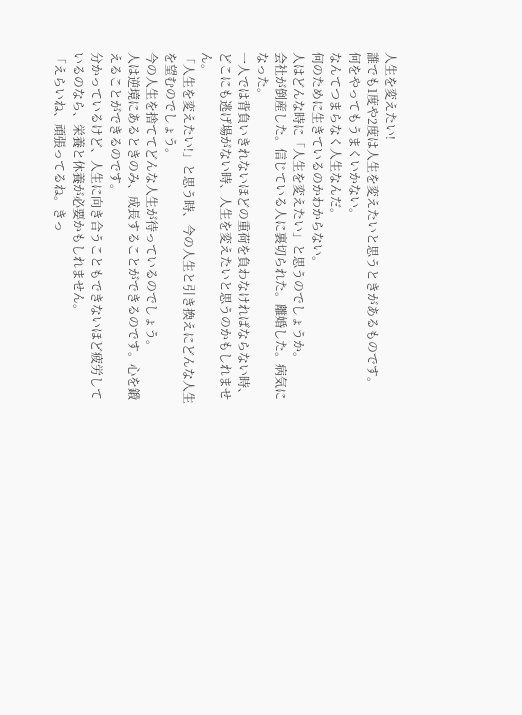人生を変えたい!
誰でも1度や2度は人生を変えたいと思うときがあるものです。
何をやってもうまくいかない。
なんてつまらなく人生なんだ。
何のために生きているのかわからない。
人はどんな時に「人生を変えたい」と思うのでしょうか。
会社が倒産した。信じている人に裏切られた。離婚した。病気になった。
一人では背負いきれないほどの重荷を負わなければならない時、 どこにも逃げ場がない時、人生を変えたいと思うのかもしれません。
「人生を変えたい!」と思う時、今の人生と引き換えにどんな人生を望むのでしょう。
今の人生を捨ててどんな人生が待っているのでしょう。
人は逆境にあるときのみ、成長することができるのです。心を鍛えることができるのです。
分かっているけど、人生に向き合うこともできないほど疲労しているのなら、栄養と休養が必要かもしれません。
「えらいね、頑張ってるね。きっ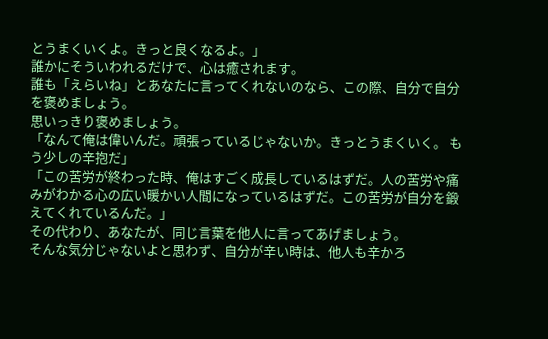とうまくいくよ。きっと良くなるよ。」
誰かにそういわれるだけで、心は癒されます。
誰も「えらいね」とあなたに言ってくれないのなら、この際、自分で自分を褒めましょう。
思いっきり褒めましょう。
「なんて俺は偉いんだ。頑張っているじゃないか。きっとうまくいく。 もう少しの辛抱だ」
「この苦労が終わった時、俺はすごく成長しているはずだ。人の苦労や痛みがわかる心の広い暖かい人間になっているはずだ。この苦労が自分を鍛えてくれているんだ。」
その代わり、あなたが、同じ言葉を他人に言ってあげましょう。
そんな気分じゃないよと思わず、自分が辛い時は、他人も辛かろ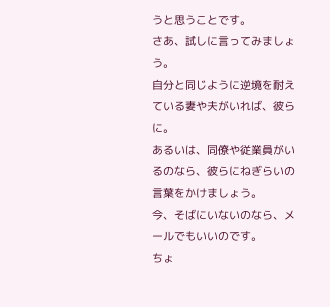うと思うことです。
さあ、試しに言ってみましょう。
自分と同じように逆境を耐えている妻や夫がいれば、彼らに。
あるいは、同僚や従業員がいるのなら、彼らにねぎらいの言葉をかけましょう。
今、そばにいないのなら、メールでもいいのです。
ちょ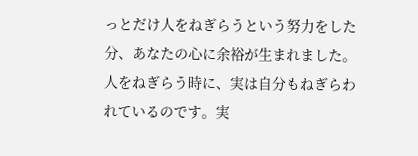っとだけ人をねぎらうという努力をした分、あなたの心に余裕が生まれました。
人をねぎらう時に、実は自分もねぎらわれているのです。実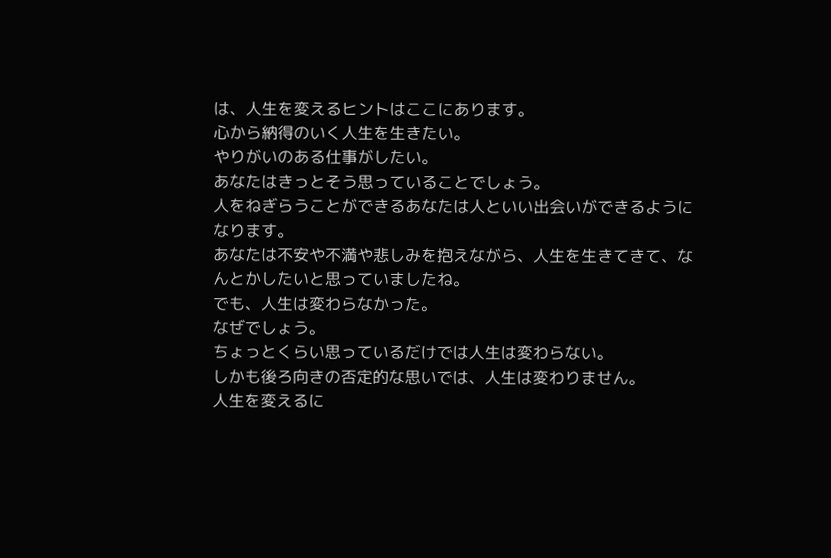は、人生を変えるヒントはここにあります。
心から納得のいく人生を生きたい。
やりがいのある仕事がしたい。
あなたはきっとそう思っていることでしょう。
人をねぎらうことができるあなたは人といい出会いができるようになります。
あなたは不安や不満や悲しみを抱えながら、人生を生きてきて、なんとかしたいと思っていましたね。
でも、人生は変わらなかった。
なぜでしょう。
ちょっとくらい思っているだけでは人生は変わらない。
しかも後ろ向きの否定的な思いでは、人生は変わりません。
人生を変えるに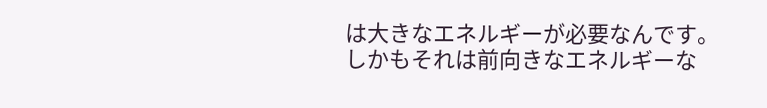は大きなエネルギーが必要なんです。
しかもそれは前向きなエネルギーな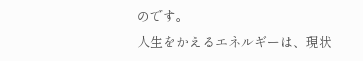のです。
人生をかえるエネルギーは、現状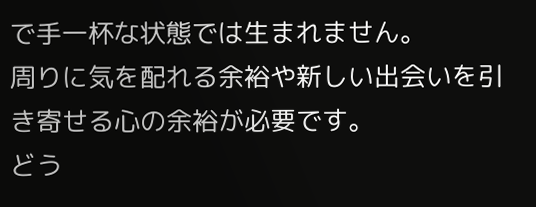で手一杯な状態では生まれません。
周りに気を配れる余裕や新しい出会いを引き寄せる心の余裕が必要です。
どう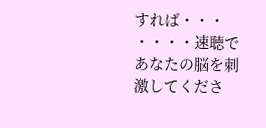すれば・・・
・・・・速聴であなたの脳を刺激してくださ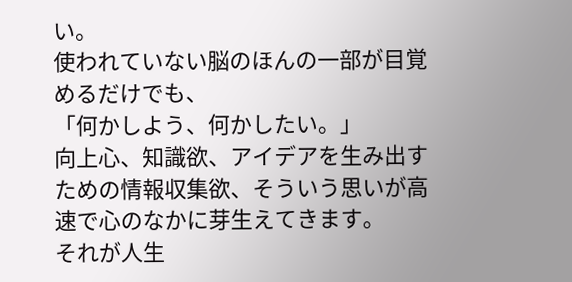い。
使われていない脳のほんの一部が目覚めるだけでも、
「何かしよう、何かしたい。」
向上心、知識欲、アイデアを生み出すための情報収集欲、そういう思いが高速で心のなかに芽生えてきます。
それが人生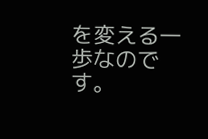を変える一歩なのです。